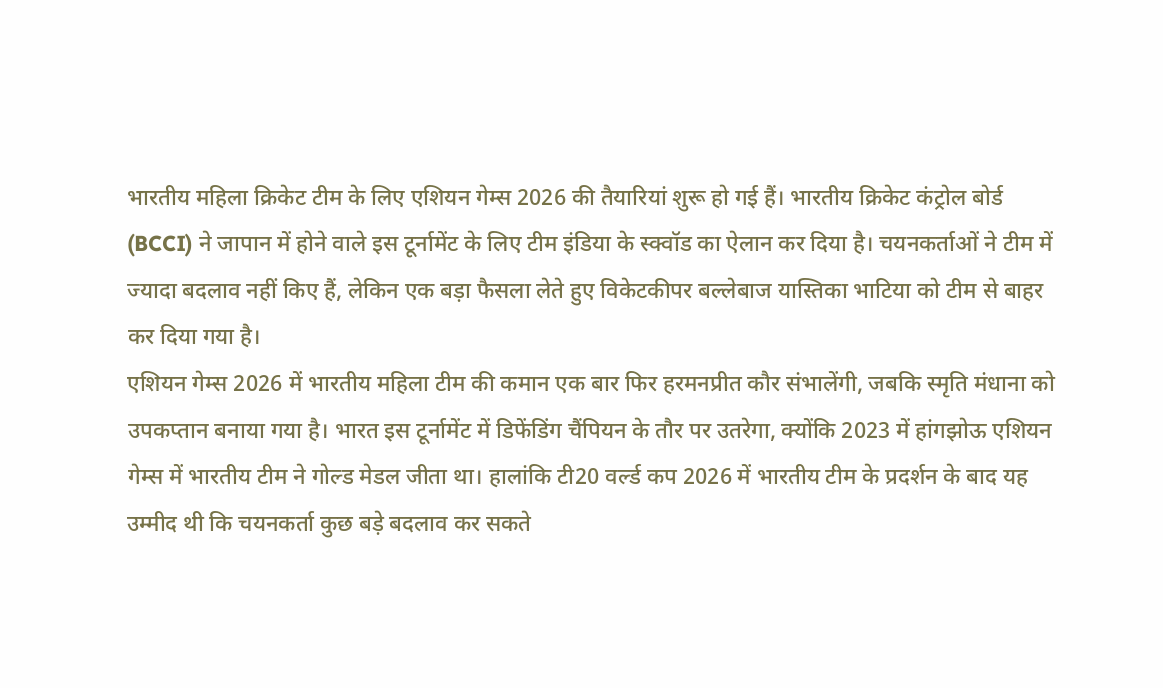भारतीय महिला क्रिकेट टीम के लिए एशियन गेम्स 2026 की तैयारियां शुरू हो गई हैं। भारतीय क्रिकेट कंट्रोल बोर्ड (BCCI) ने जापान में होने वाले इस टूर्नामेंट के लिए टीम इंडिया के स्क्वॉड का ऐलान कर दिया है। चयनकर्ताओं ने टीम में ज्यादा बदलाव नहीं किए हैं, लेकिन एक बड़ा फैसला लेते हुए विकेटकीपर बल्लेबाज यास्तिका भाटिया को टीम से बाहर कर दिया गया है।
एशियन गेम्स 2026 में भारतीय महिला टीम की कमान एक बार फिर हरमनप्रीत कौर संभालेंगी, जबकि स्मृति मंधाना को उपकप्तान बनाया गया है। भारत इस टूर्नामेंट में डिफेंडिंग चैंपियन के तौर पर उतरेगा, क्योंकि 2023 में हांगझोऊ एशियन गेम्स में भारतीय टीम ने गोल्ड मेडल जीता था। हालांकि टी20 वर्ल्ड कप 2026 में भारतीय टीम के प्रदर्शन के बाद यह उम्मीद थी कि चयनकर्ता कुछ बड़े बदलाव कर सकते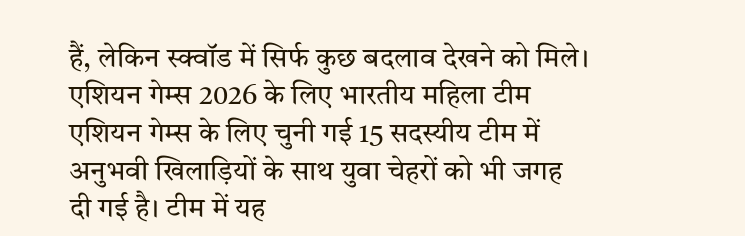हैं, लेकिन स्क्वॉड में सिर्फ कुछ बदलाव देखने को मिले।
एशियन गेम्स 2026 के लिए भारतीय महिला टीम
एशियन गेम्स के लिए चुनी गई 15 सदस्यीय टीम में अनुभवी खिलाड़ियों के साथ युवा चेहरों को भी जगह दी गई है। टीम में यह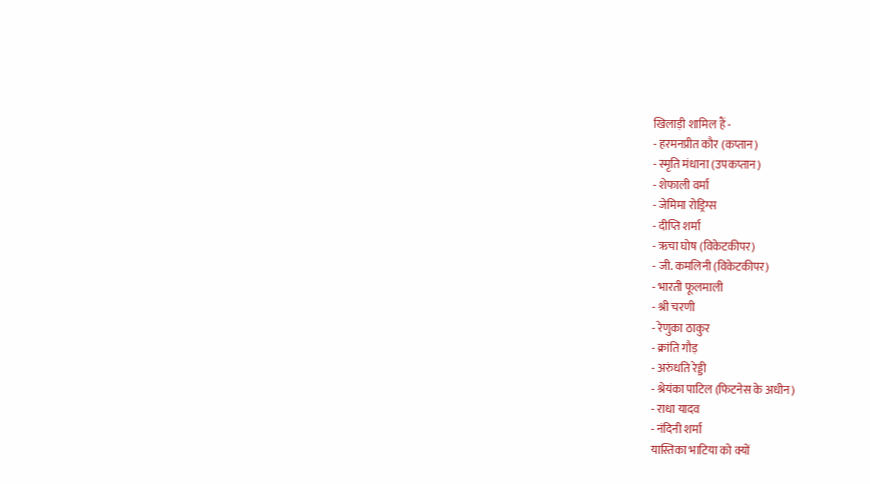खिलाड़ी शामिल हैं -
- हरमनप्रीत कौर (कप्तान)
- स्मृति मंधाना (उपकप्तान)
- शेफाली वर्मा
- जेमिमा रोड्रिग्स
- दीप्ति शर्मा
- ऋचा घोष (विकेटकीपर)
- जी. कमलिनी (विकेटकीपर)
- भारती फूलमाली
- श्री चरणी
- रेणुका ठाकुर
- क्रांति गौड़
- अरुंधति रेड्डी
- श्रेयंका पाटिल (फिटनेस के अधीन)
- राधा यादव
- नंदिनी शर्मा
यास्तिका भाटिया को क्यों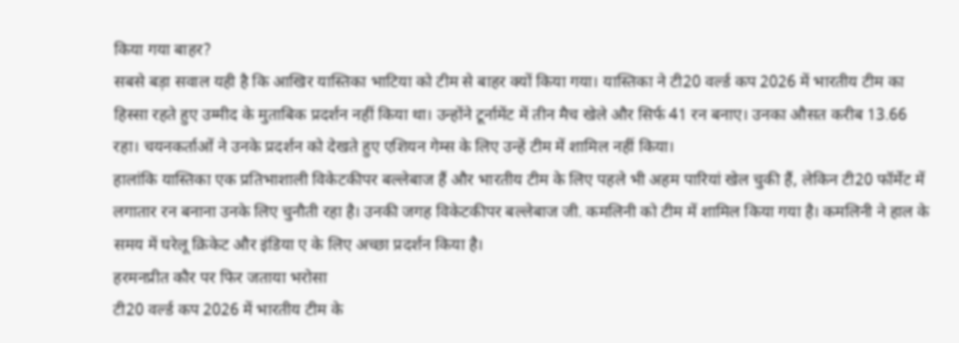किया गया बाहर?
सबसे बड़ा सवाल यही है कि आखिर यास्तिका भाटिया को टीम से बाहर क्यों किया गया। यास्तिका ने टी20 वर्ल्ड कप 2026 में भारतीय टीम का हिस्सा रहते हुए उम्मीद के मुताबिक प्रदर्शन नहीं किया था। उन्होंने टूर्नामेंट में तीन मैच खेले और सिर्फ 41 रन बनाए। उनका औसत करीब 13.66 रहा। चयनकर्ताओं ने उनके प्रदर्शन को देखते हुए एशियन गेम्स के लिए उन्हें टीम में शामिल नहीं किया।
हालांकि यास्तिका एक प्रतिभाशाली विकेटकीपर बल्लेबाज हैं और भारतीय टीम के लिए पहले भी अहम पारियां खेल चुकी हैं, लेकिन टी20 फॉर्मेट में लगातार रन बनाना उनके लिए चुनौती रहा है। उनकी जगह विकेटकीपर बल्लेबाज जी. कमलिनी को टीम में शामिल किया गया है। कमलिनी ने हाल के समय में घरेलू क्रिकेट और इंडिया ए के लिए अच्छा प्रदर्शन किया है।
हरमनप्रीत कौर पर फिर जताया भरोसा
टी20 वर्ल्ड कप 2026 में भारतीय टीम के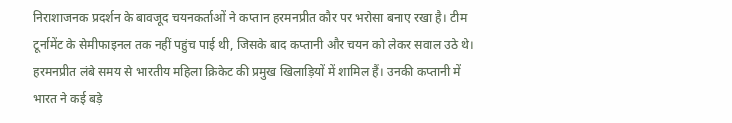निराशाजनक प्रदर्शन के बावजूद चयनकर्ताओं ने कप्तान हरमनप्रीत कौर पर भरोसा बनाए रखा है। टीम टूर्नामेंट के सेमीफाइनल तक नहीं पहुंच पाई थी, जिसके बाद कप्तानी और चयन को लेकर सवाल उठे थे। हरमनप्रीत लंबे समय से भारतीय महिला क्रिकेट की प्रमुख खिलाड़ियों में शामिल हैं। उनकी कप्तानी में भारत ने कई बड़े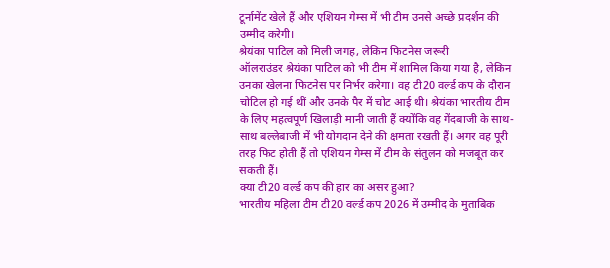टूर्नामेंट खेले हैं और एशियन गेम्स में भी टीम उनसे अच्छे प्रदर्शन की उम्मीद करेगी।
श्रेयंका पाटिल को मिली जगह, लेकिन फिटनेस जरूरी
ऑलराउंडर श्रेयंका पाटिल को भी टीम में शामिल किया गया है, लेकिन उनका खेलना फिटनेस पर निर्भर करेगा। वह टी20 वर्ल्ड कप के दौरान चोटिल हो गई थीं और उनके पैर में चोट आई थी। श्रेयंका भारतीय टीम के लिए महत्वपूर्ण खिलाड़ी मानी जाती हैं क्योंकि वह गेंदबाजी के साथ-साथ बल्लेबाजी में भी योगदान देने की क्षमता रखती हैं। अगर वह पूरी तरह फिट होती हैं तो एशियन गेम्स में टीम के संतुलन को मजबूत कर सकती हैं।
क्या टी20 वर्ल्ड कप की हार का असर हुआ?
भारतीय महिला टीम टी20 वर्ल्ड कप 2026 में उम्मीद के मुताबिक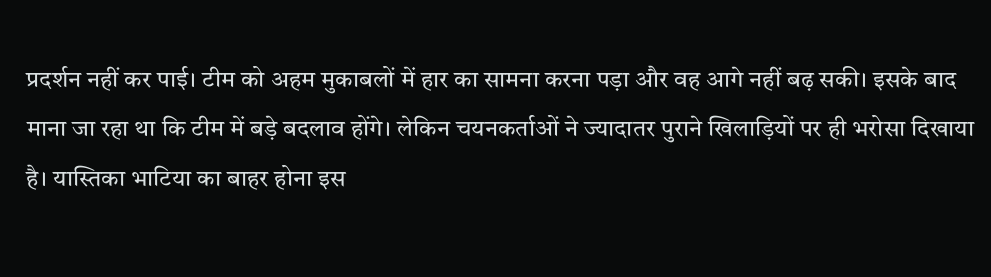प्रदर्शन नहीं कर पाई। टीम को अहम मुकाबलों में हार का सामना करना पड़ा और वह आगे नहीं बढ़ सकी। इसके बाद माना जा रहा था कि टीम में बड़े बदलाव होंगे। लेकिन चयनकर्ताओं ने ज्यादातर पुराने खिलाड़ियों पर ही भरोसा दिखाया है। यास्तिका भाटिया का बाहर होना इस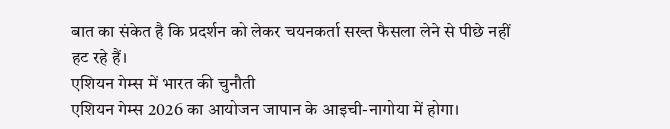बात का संकेत है कि प्रदर्शन को लेकर चयनकर्ता सख्त फैसला लेने से पीछे नहीं हट रहे हैं।
एशियन गेम्स में भारत की चुनौती
एशियन गेम्स 2026 का आयोजन जापान के आइची-नागोया में होगा।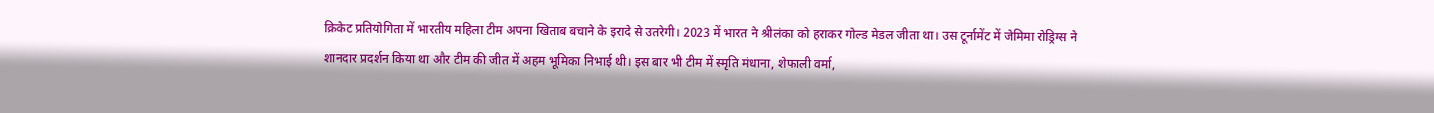क्रिकेट प्रतियोगिता में भारतीय महिला टीम अपना खिताब बचाने के इरादे से उतरेगी। 2023 में भारत ने श्रीलंका को हराकर गोल्ड मेडल जीता था। उस टूर्नामेंट में जेमिमा रोड्रिग्स ने शानदार प्रदर्शन किया था और टीम की जीत में अहम भूमिका निभाई थी। इस बार भी टीम में स्मृति मंधाना, शेफाली वर्मा,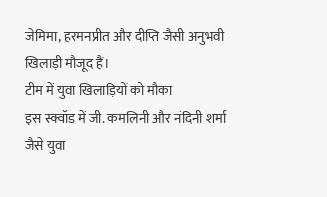जेमिमा, हरमनप्रीत और दीप्ति जैसी अनुभवी खिलाड़ी मौजूद हैं।
टीम में युवा खिलाड़ियों को मौका
इस स्क्वॉड में जी. कमलिनी और नंदिनी शर्मा जैसे युवा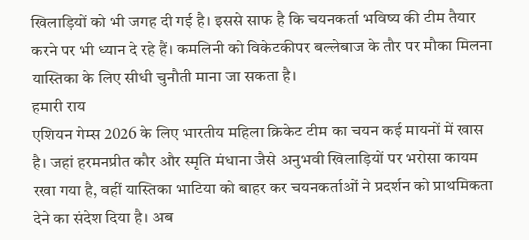खिलाड़ियों को भी जगह दी गई है। इससे साफ है कि चयनकर्ता भविष्य की टीम तैयार करने पर भी ध्यान दे रहे हैं। कमलिनी को विकेटकीपर बल्लेबाज के तौर पर मौका मिलना यास्तिका के लिए सीधी चुनौती माना जा सकता है।
हमारी राय
एशियन गेम्स 2026 के लिए भारतीय महिला क्रिकेट टीम का चयन कई मायनों में खास है। जहां हरमनप्रीत कौर और स्मृति मंधाना जैसे अनुभवी खिलाड़ियों पर भरोसा कायम रखा गया है, वहीं यास्तिका भाटिया को बाहर कर चयनकर्ताओं ने प्रदर्शन को प्राथमिकता देने का संदेश दिया है। अब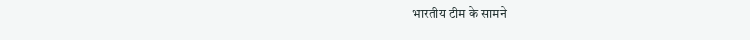भारतीय टीम के सामने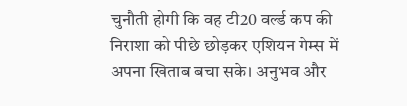चुनौती होगी कि वह टी20 वर्ल्ड कप की निराशा को पीछे छोड़कर एशियन गेम्स में अपना खिताब बचा सके। अनुभव और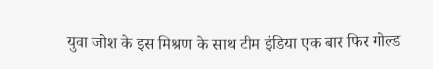युवा जोश के इस मिश्रण के साथ टीम इंडिया एक बार फिर गोल्ड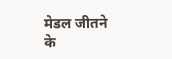मेडल जीतने के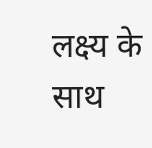लक्ष्य के साथ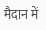मैदान में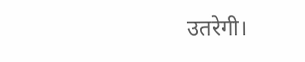उतरेगी।